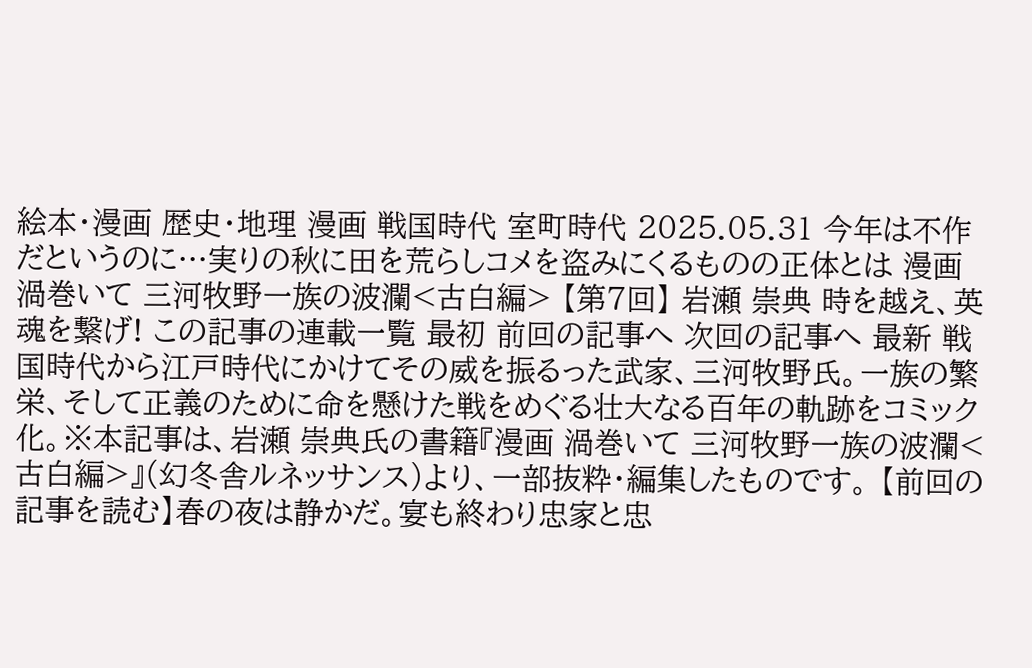絵本・漫画 歴史・地理 漫画 戦国時代 室町時代 2025.05.31 今年は不作だというのに…実りの秋に田を荒らしコメを盗みにくるものの正体とは 漫画 渦巻いて 三河牧野一族の波瀾<古白編> 【第7回】 岩瀬 崇典 時を越え、英魂を繋げ! この記事の連載一覧 最初 前回の記事へ 次回の記事へ 最新 戦国時代から江戸時代にかけてその威を振るった武家、三河牧野氏。一族の繁栄、そして正義のために命を懸けた戦をめぐる壮大なる百年の軌跡をコミック化。※本記事は、岩瀬 崇典氏の書籍『漫画 渦巻いて 三河牧野一族の波瀾<古白編>』(幻冬舎ルネッサンス)より、一部抜粋・編集したものです。 【前回の記事を読む】春の夜は静かだ。宴も終わり忠家と忠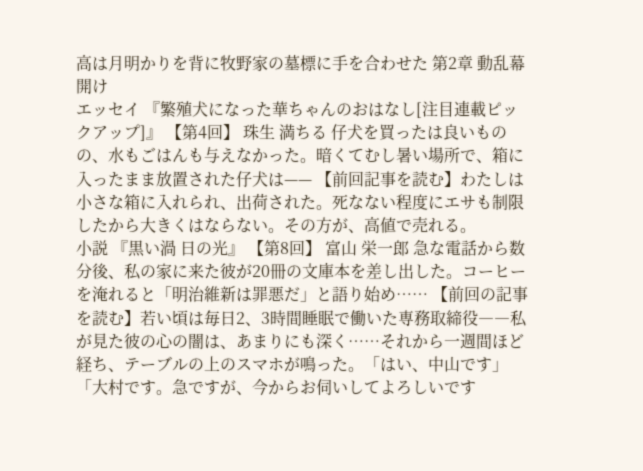高は月明かりを背に牧野家の墓標に手を合わせた 第2章 動乱幕開け
エッセイ 『繁殖犬になった華ちゃんのおはなし[注目連載ピックアップ]』 【第4回】 珠生 満ちる 仔犬を買ったは良いものの、水もごはんも与えなかった。暗くてむし暑い場所で、箱に入ったまま放置された仔犬は—— 【前回記事を読む】わたしは小さな箱に入れられ、出荷された。死なない程度にエサも制限したから大きくはならない。その方が、高値で売れる。
小説 『黒い渦 日の光』 【第8回】 富山 栄一郎 急な電話から数分後、私の家に来た彼が20冊の文庫本を差し出した。コーヒーを淹れると「明治維新は罪悪だ」と語り始め…… 【前回の記事を読む】若い頃は毎日2、3時間睡眠で働いた専務取締役――私が見た彼の心の闇は、あまりにも深く……それから一週間ほど経ち、テーブルの上のスマホが鳴った。「はい、中山です」「大村です。急ですが、今からお伺いしてよろしいです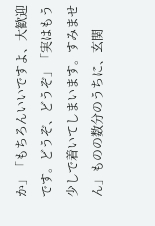か」「もちろんいいですよ、大歓迎です。どうぞ、どうぞ」「実はもう少しで着いてしまいます。すみません」ものの数分のうちに、玄関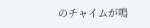のチャイムが鳴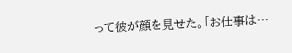って彼が顔を見せた。「お仕事は…